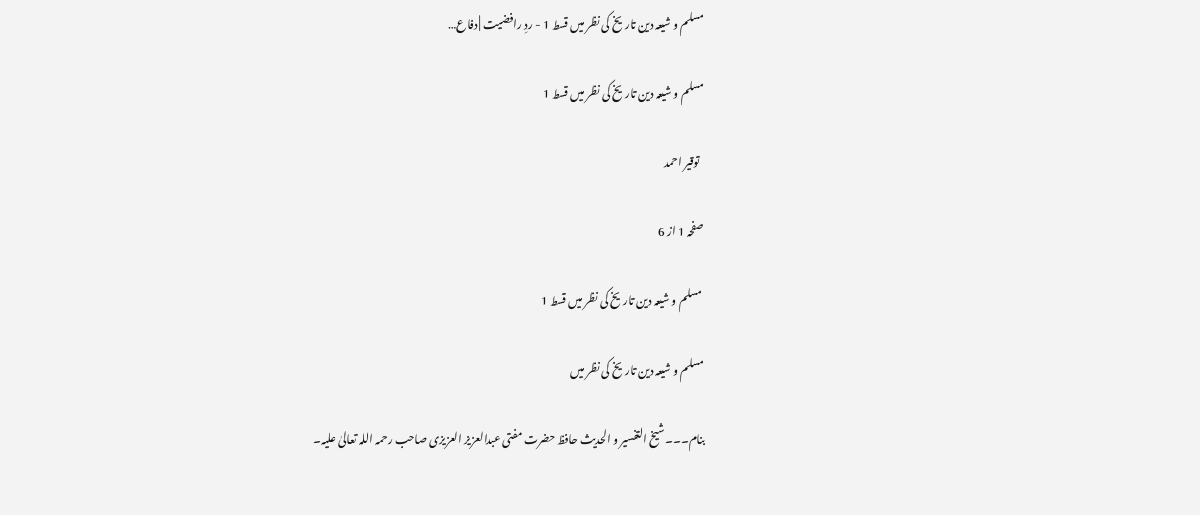مسلم و شیعہ دین تاریخ کی نظر میں قسط 1 - ردِ رافضیت | دفاع…

مسلم و شیعہ دین تاریخ کی نظر میں قسط 1

  توقیر احمد

صفحہ 1 از 6

 مسلم و شیعہ دین تاریخ کی نظر میں قسط 1

مسلم و شیعہ دین تاریخ کی نظر میں

بنام۔۔۔شیخ التفسیر و الحدیث حافظ حضرت مفتی عبدالعزیز العزیزی صاحب رحمہ اللہ تعالیٰ علیہ۔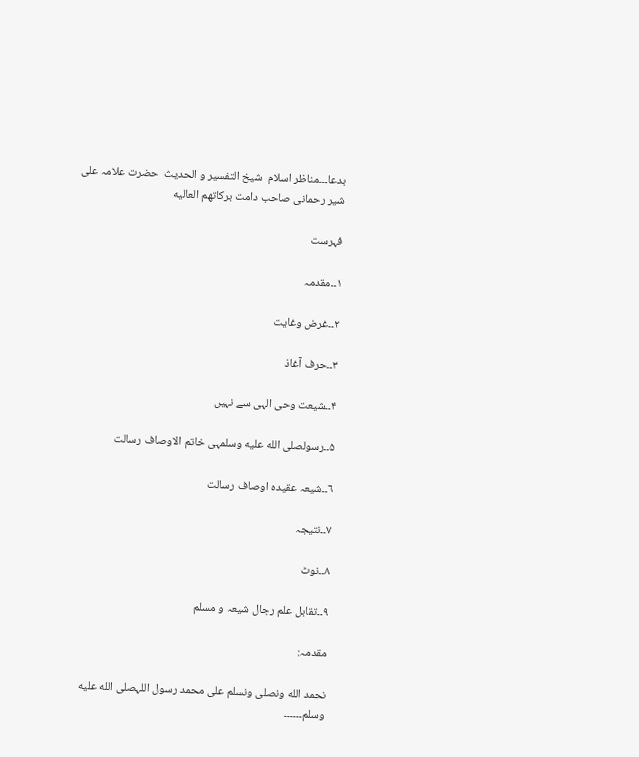بدعا۔۔۔مناظر اسلام  شیخ التفسیر و الحدیث  حضرت علامہ علی شیر رحمانی صاحب دامت برکاتهم العالیه

فہرست

١۔۔مقدمہ

٢۔۔غرض وغایت

٣۔۔حرف آغاذ

۴۔۔شیعت وحی الہی سے نہیں

۵۔۔رسولصلى الله عليه وسلمہی خاتم الاوصاف رسالت

٦۔۔شیعہ عقیدہ اوصاف رسالت

٧۔۔نتیجہ

٨۔۔نوٹ

٩۔۔تقابل علم رجال شیعہ و مسلم

مقدمہ:

نحمد الله ونصلی ونسلم علی محمد رسول اللہصلى الله عليه وسلم۔۔۔۔۔۔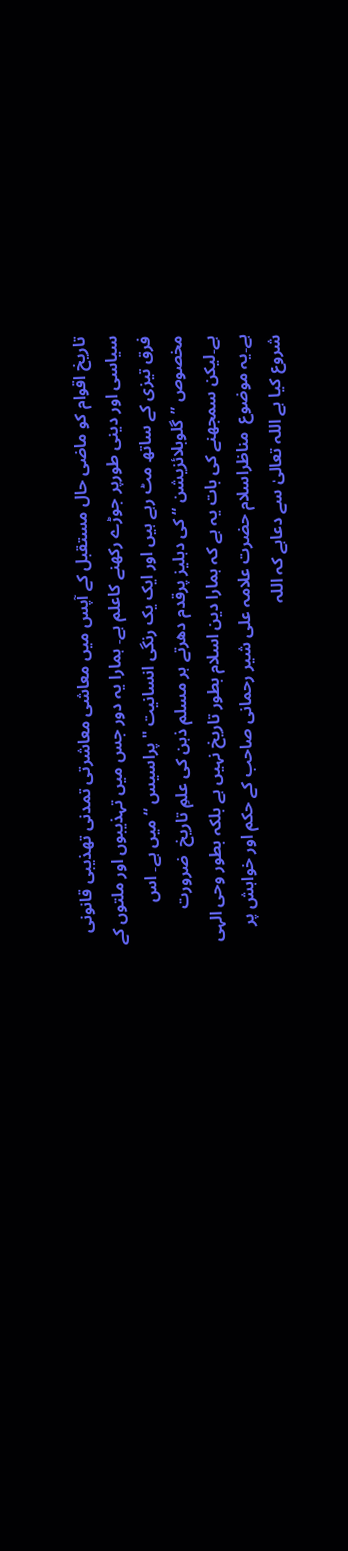تاریخ اقوام کو ماضی حال مستقبل کے آپس میں معاشی معاشرتی تمدنی تهذیبی قانونی سیاسی اور دینی طورپر جوڑے رکھنے کاعلم ہے۔ ہمارا یہ دور جس میں تہذیبوں اور ملتوں کے فرق تیزی کے ساتھ مٹ رہے ہیں اور ایک یک رنگی انسانیت " پراسیس “ میں ہے۔ اس مخصوص ”گلوبلائزیشن “ کی دہلیز پرقدم دھرتے ہر مسلم ذہن کی علمِ تاریخ  ضرورت ہے۔لیکن سمجھنے کی بات یہ ہے کہ ہمارا دین اسلام بطور تاریخ نہیں ہے بلکہ بطور وحی الہی ہے۔یہ موضوع  مناظراسلام حضرت علامہ علی شیر رحمانی صاحب کے حکم اور خواہش پر شروع کیا ہے اللہ تعالیٰ سے دعاہے کہ اللہ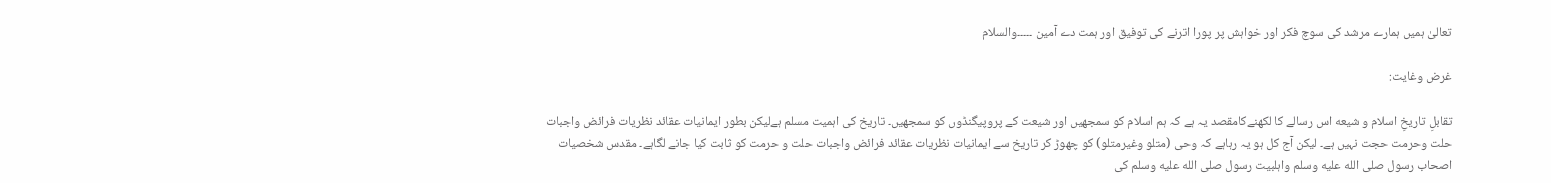تعالیٰ ہمیں ہمارے مرشد کی سوچ فکر اور خواہش پر پورا اترنے کی توفیق اور ہمت دے آمین ۔۔۔۔۔والسلام

غرض وغایت:

تقابلِ تاریخِ اسلام و شیعه اس رسالے کا لکھنےکامقصد یہ ہے کہ ہم اسلام کو سمجھیں اور شیعت کے پروپیگنڈوں کو سمجھیں۔ تاریخ کی اہمیت مسلم ہےلیکن بطور ایمانیات عقائد نظریات فرائض واجبات حلت وحرمت حجت نہیں ہے۔ لیکن آج کل ہو یہ رہاہے کہ وحی (متلو وغیرمتلو) کو چھوڑ کر تاریخ سے ایمانیات نظریات عقائد فرائض واجبات حلت و حرمت کو ثابت کیا جانے لگاہے۔ مقدس شخصیات اصحاب رسول صلى الله عليه وسلم واہلبیت رسول صلى الله عليه وسلم کی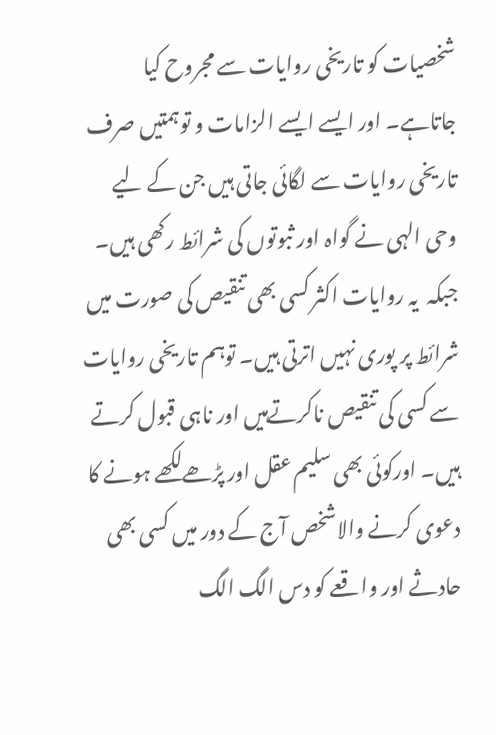شخصیات کو تاریخی روایات سے مجروح کیا جاتاہے۔ اور ایسے ایسے الزامات و توہمتیں صرف تاریخی روایات سے لگائی جاتی ہیں جن کے لیے وحی الہی نے گواہ اور ثبوتوں کی شرائط رکھی ہیں۔ جبکہ  یہ روایات اکثر کسی بھی تنقیص کی صورت میں شرائط پر پوری نہیں اترتی ہیں۔ توہم تاریخی روایات سے کسی کی تنقیص ناکرتےہیں اور ناہی قبول کرتے ہیں۔ اورکوئی بھی سلیم عقل اور پڑھےلکھے ہونے کا دعوی کرنے والاشخص آج کے دور میں کسی بھی حادثے اور واقعے کو دس الگ الگ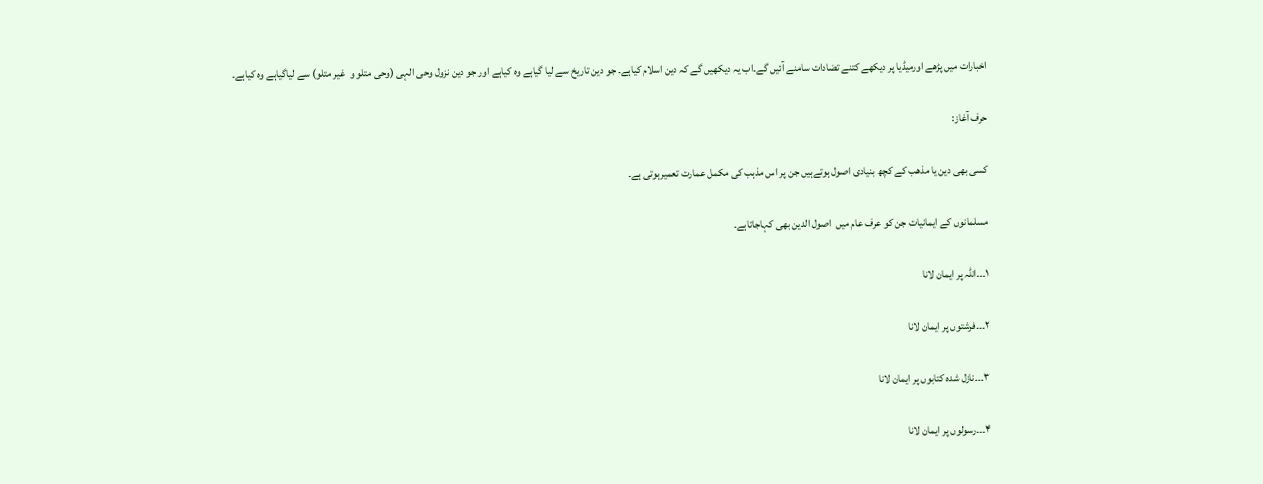اخبارات میں پڑھے اورمیڈیا پر دیکھے کتنے تضادات سامنے آئیں گے۔اب یہ دیکھیں گے کہ دین اسلام کیاہے۔ جو دین تاریخ سے لیا گیاہے وہ کیاہے اور جو دین نزول وحی الہی (وحی متلو و  غیر متلو) سے لیاگیاہے وہ کیاہے۔

حرف آغاز:

کسی بھی دین یا مذهب کے کچھ بنیادی اصول ہوتےہیں جن پر اس مذہب کی مکمل عمارت تعمیرہوتی ہے۔

مسلمانوں کے ایمانیات جن کو عرف عام میں  اصول الدین بھی کہاجاتاہے۔

١۔۔۔اللہ پر ایمان لانا

٢۔۔۔فرشتوں پر ایمان لانا

٣۔۔۔نازل شده کتابوں پر ایمان لانا

۴۔۔۔رسولوں پر ایمان لانا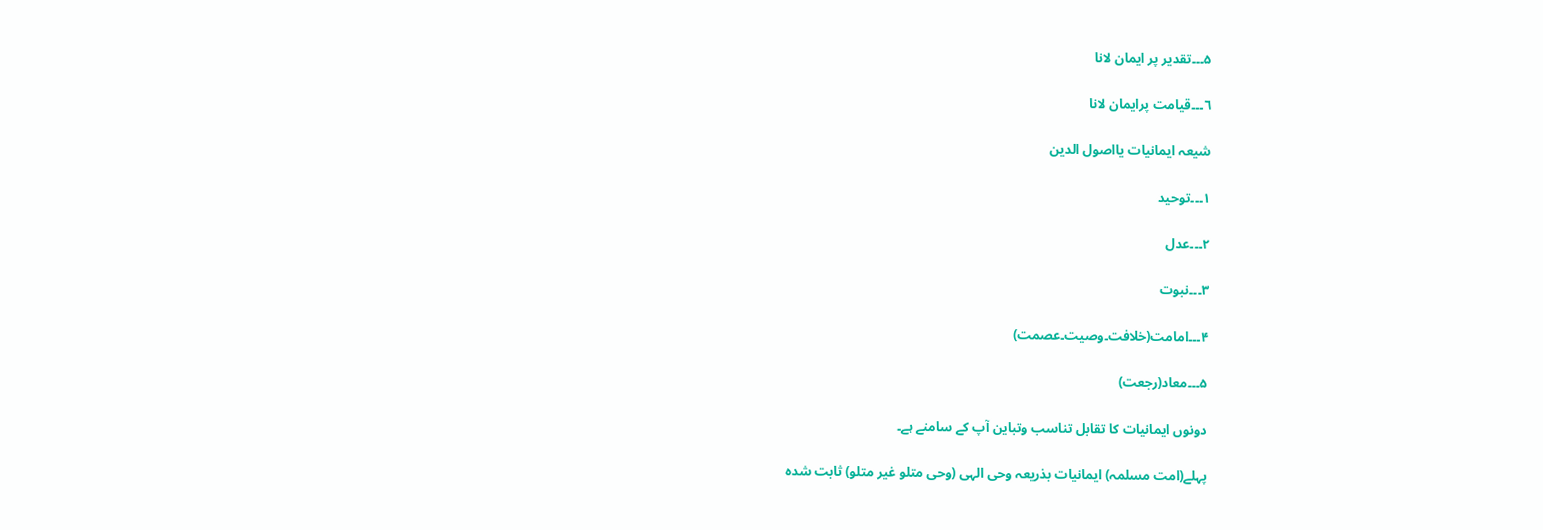۵۔۔۔تقدیر پر ایمان لانا

٦۔۔۔قیامت پرایمان لانا

شیعہ ایمانیات یااصول الدین

١۔۔۔توحید

٢۔۔۔عدل

٣۔۔۔نبوت

۴۔۔۔امامت(خلافت۔وصیت۔عصمت)

۵۔۔۔معاد(رجعت)

دونوں ایمانیات کا تقابل تناسب وتباین آپ کے سامنے ہے۔

پہلے(امت مسلمہ) ایمانیات بذریعہ وحی الہی (وحی متلو غیر متلو) ثابت شدہ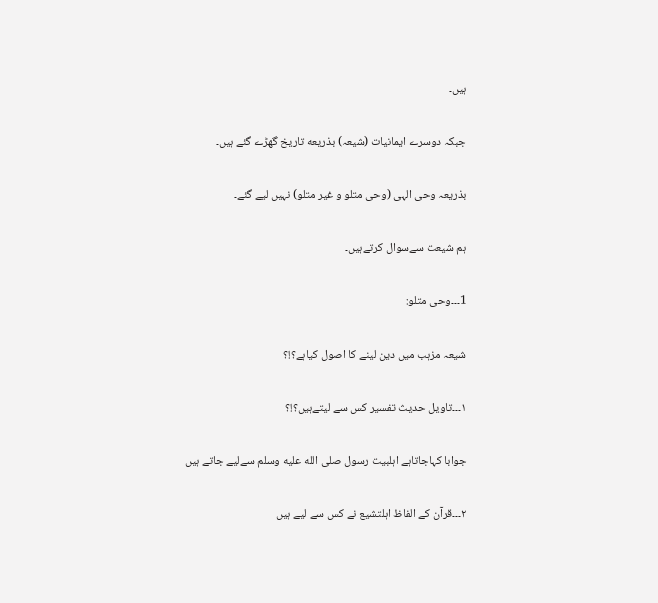ہیں۔

جبکہ دوسرے ایمانیات (شیعہ) بذریعه تاریخ گھڑے گئے ہیں۔

بذریعہ وحی الہی (وحی متلو و غیر متلو) نہیں لیے گئے۔

ہم شیعت سےسوال کرتےہیں۔

1۔۔۔وحی متلو:

شیعہ مزہب میں دین لینے کا اصول کیاہے؟!؟

١۔۔۔تاویل حدیث تفسیر کس سے لیتےہیں؟!؟

جوابا کہاجاتاہے اہلبیت رسول صلى الله عليه وسلم سےلیے جاتے ہیں

٢۔۔۔قرآن کے الفاظ اہلتشیع نے کس سے لیے ہیں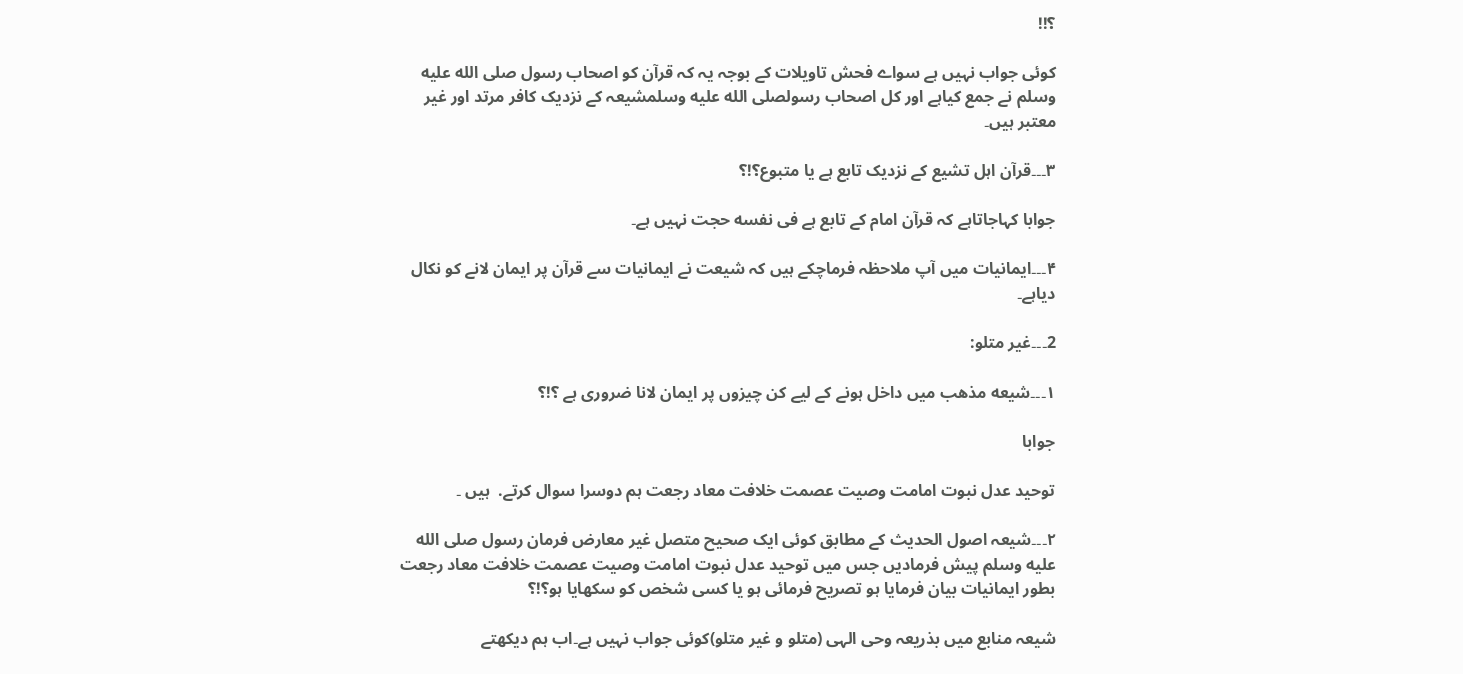؟!!

کوئی جواب نہیں ہے سواے فحش تاویلات کے بوجہ یہ کہ قرآن کو اصحاب رسول صلى الله عليه وسلم نے جمع کیاہے اور کل اصحاب رسولصلى الله عليه وسلمشیعہ کے نزدیک کافر مرتد اور غیر معتبر ہیں۔

٣۔۔۔قرآن اہل تشیع کے نزدیک تابع ہے یا متبوع؟!؟

جوابا کہاجاتاہے کہ قرآن امام کے تابع ہے فی نفسه حجت نہیں ہے۔

۴۔۔۔ایمانیات میں آپ ملاحظہ فرماچکے ہیں کہ شیعت نے ایمانیات سے قرآن پر ایمان لانے کو نکال دیاہے۔

2۔۔۔غیر متلو:

١۔۔۔شیعه مذهب میں داخل ہونے کے لیے کن چیزوں پر ایمان لانا ضروری ہے ؟!؟

جوابا

توحید عدل نبوت امامت وصیت عصمت خلافت معاد رجعت ہم دوسرا سوال کرتے.  ہیں ۔

٢۔۔۔شیعہ اصول الحدیث کے مطابق کوئی ایک صحیح متصل غیر معارض فرمان رسول صلى الله عليه وسلم پیش فرمادیں جس میں توحید عدل نبوت امامت وصیت عصمت خلافت معاد رجعت  بطور ایمانیات بیان فرمایا ہو تصریح فرمائی ہو یا کسی شخص کو سکھایا ہو؟!؟

شیعہ منابع میں بذریعہ وحی الہی (متلو و غیر متلو)کوئی جواب نہیں ہے۔اب ہم دیکھتے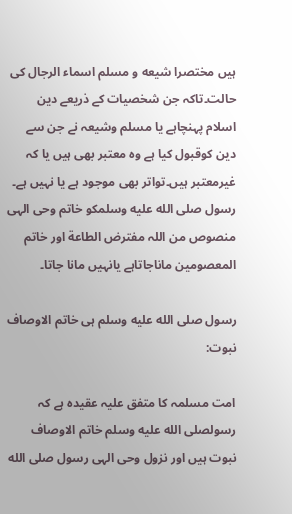ہیں مختصرا شیعه و مسلم اسماء الرجال کی حالت۔تاکہ جن شخصیات کے ذریعے دین اسلام پہنچاہے یا مسلم وشیعہ نے جن سے دین کوقبول کیا ہے وہ معتبر بھی ہیں یا کہ غیرمعتبر ہیں۔تواتر بھی موجود ہے یا نہیں ہے۔ رسول صلى الله عليه وسلمکو خاتم وحی الہی منصوص من اللہ مفترض الطاعة اور خاتم المعصومین ماناجاتاہے یانہیں مانا جاتا۔

رسول صلى الله عليه وسلم ہی خاتم الاوصاف نبوت:

امت مسلمہ کا متفق علیہ عقیدہ ہے کہ رسولصلى الله عليه وسلم خاتم الاوصاف نبوت ہیں اور نزول وحی الہی رسول صلى الله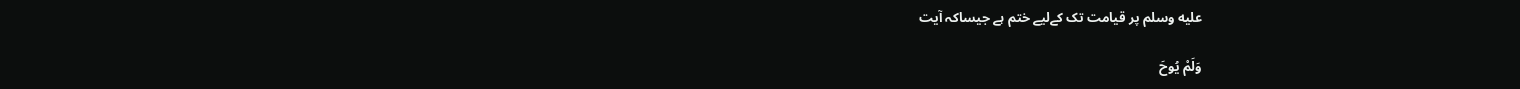عليه وسلم پر قیامت تک کےلیے ختم ہے جیساکہ آیت

وَلَمْ يُوحَ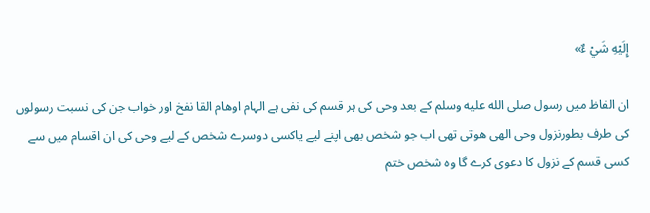إِلَيْهِ شَيْ ءٌ»

ان الفاظ میں رسول صلى الله عليه وسلم کے بعد وحی کی ہر قسم کی نفی ہے الہام اوهام القا نفخ اور خواب جن کی نسبت رسولوں کی طرف بطورنزول وحی الهی هوتی تھی اب جو شخص بھی اپنے لیے یاکسی دوسرے شخص کے لیے وحی کی ان اقسام میں سے کسی قسم کے نزول کا دعوی کرے گا وہ شخص ختم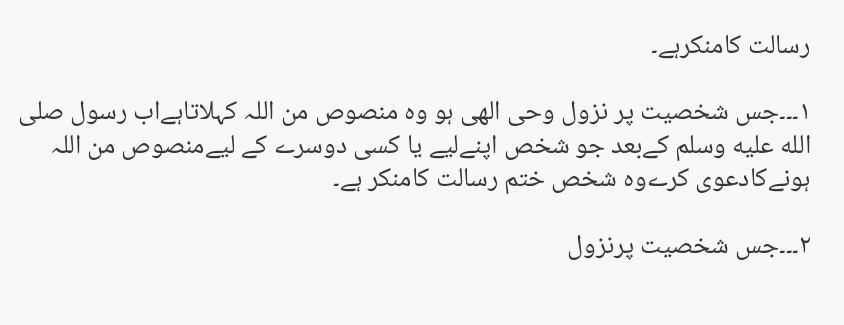رسالت کامنکرہے۔

١۔۔۔جس شخصیت پر نزول وحی الهی ہو وہ منصوص من اللہ کہلاتاہےاب رسول صلى الله عليه وسلم کےبعد جو شخص اپنےلیے یا کسی دوسرے کے لیےمنصوص من اللہ ہونےکادعوی کرےوہ شخص ختم رسالت کامنکر ہے۔

٢۔۔۔جس شخصیت پرنزول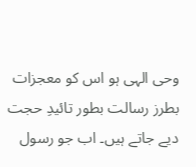وحی الہی ہو اس کو معجزات بطرز رسالت بطور تائیدِ حجت دیے جاتے ہیں۔ اب جو رسول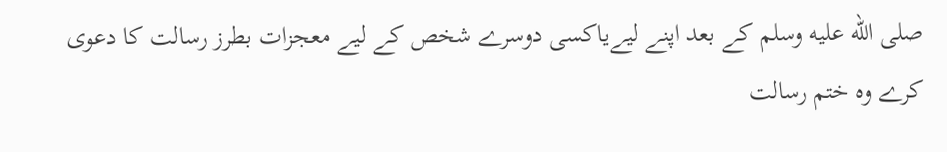صلى الله عليه وسلم کے بعد اپنے لیےیاکسی دوسرے شخص کے لیے معجزات بطرز رسالت کا دعوی کرے وہ ختم رسالت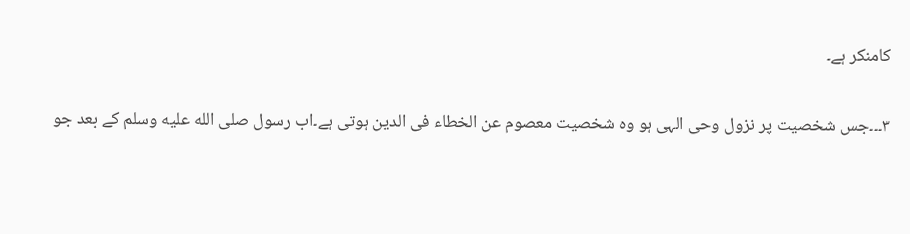کامنکر ہے۔

٣۔۔۔جس شخصیت پر نزول وحی الہی ہو وہ شخصیت معصوم عن الخطاء فی الدین ہوتی ہے۔اب رسول صلى الله عليه وسلم کے بعد جو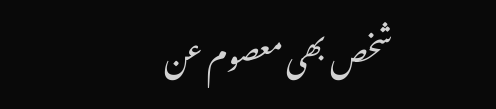شخص بھی معصوم عن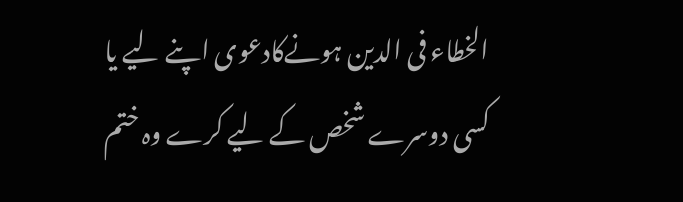الخطاء فی الدین ہونےکادعوی اپنے لیے یا کسی دوسرے شخص کے لیے کرے وہ ختم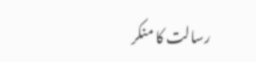رسالت کا منکر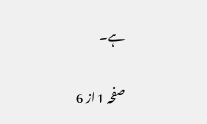ہے۔

صفحہ 1 از 6